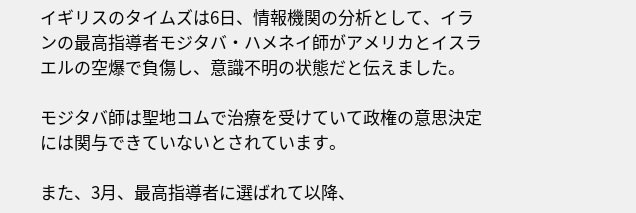イギリスのタイムズは6日、情報機関の分析として、イランの最高指導者モジタバ・ハメネイ師がアメリカとイスラエルの空爆で負傷し、意識不明の状態だと伝えました。

モジタバ師は聖地コムで治療を受けていて政権の意思決定には関与できていないとされています。

また、3月、最高指導者に選ばれて以降、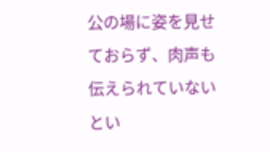公の場に姿を見せておらず、肉声も伝えられていないとい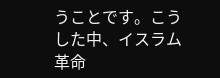うことです。こうした中、イスラム革命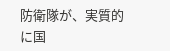防衛隊が、実質的に国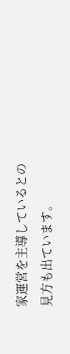家運営を主導しているとの見方も出ています。